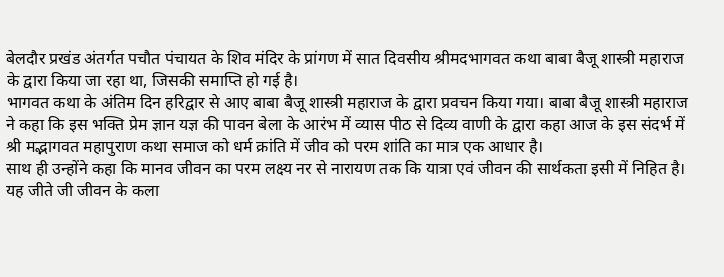बेलदौर प्रखंड अंतर्गत पचौत पंचायत के शिव मंदिर के प्रांगण में सात दिवसीय श्रीमदभागवत कथा बाबा बैजू शास्त्री महाराज के द्वारा किया जा रहा था, जिसकी समाप्ति हो गई है।
भागवत कथा के अंतिम दिन हरिद्वार से आए बाबा बैजू शास्त्री महाराज के द्वारा प्रवचन किया गया। बाबा बैजू शास्त्री महाराज ने कहा कि इस भक्ति प्रेम ज्ञान यज्ञ की पावन बेला के आरंभ में व्यास पीठ से दिव्य वाणी के द्वारा कहा आज के इस संदर्भ में श्री मद्भागवत महापुराण कथा समाज को धर्म क्रांति में जीव को परम शांति का मात्र एक आधार है।
साथ ही उन्होंने कहा कि मानव जीवन का परम लक्ष्य नर से नारायण तक कि यात्रा एवं जीवन की सार्थकता इसी में निहित है। यह जीते जी जीवन के कला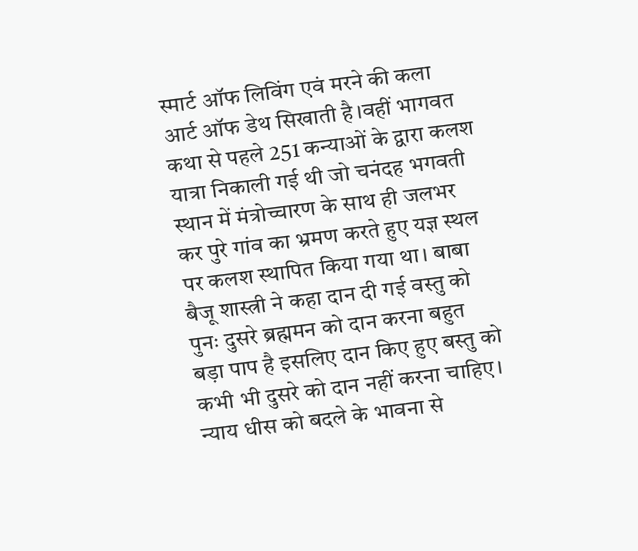स्मार्ट ऑफ लिविंग एवं मरने की कला आर्ट ऑफ डेथ सिखाती है।वहीं भागवत कथा से पहले 251 कन्याओं के द्वारा कलश यात्रा निकाली गई थी जो चनंदह भगवती स्थान में मंत्रोच्चारण के साथ ही जलभर कर पुरे गांव का भ्रमण करते हुए यज्ञ स्थल पर कलश स्थापित किया गया था। बाबा बैजू शास्त्री ने कहा दान दी गई वस्तु को पुनः दुसरे ब्रह्ममन को दान करना बहुत बड़ा पाप है इसलिए दान किए हुए बस्तु को कभी भी दुसरे को दान नहीं करना चाहिए।
न्याय धीस को बदले के भावना से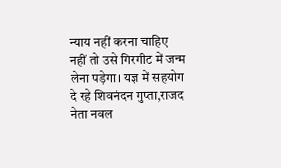न्याय नहीं करना चाहिए नहीं तो उसे गिरगीट में जन्म लेना पड़ेगा। यज्ञ में सहयोग दे रहे शिवनंदन गुप्ता,राजद नेता नवल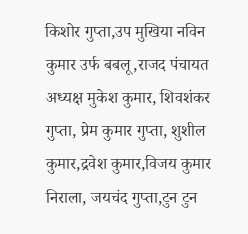किशोर गुप्ता,उप मुखिया नविन कुमार उर्फ बबलू,राजद पंचायत अध्यक्ष मुकेश कुमार, शिवशंकर गुप्ता, प्रेम कुमार गुप्ता, शुशील कुमार,द्रवेश कुमार,विजय कुमार निराला, जयचंद गुप्ता,टुन टुन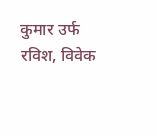कुमार उर्फ रविश, विवेक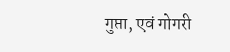गुप्ता, एवं गोगरी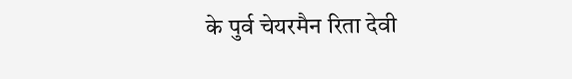के पुर्व चेयरमैन रिता देवी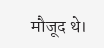मौजूद थे।